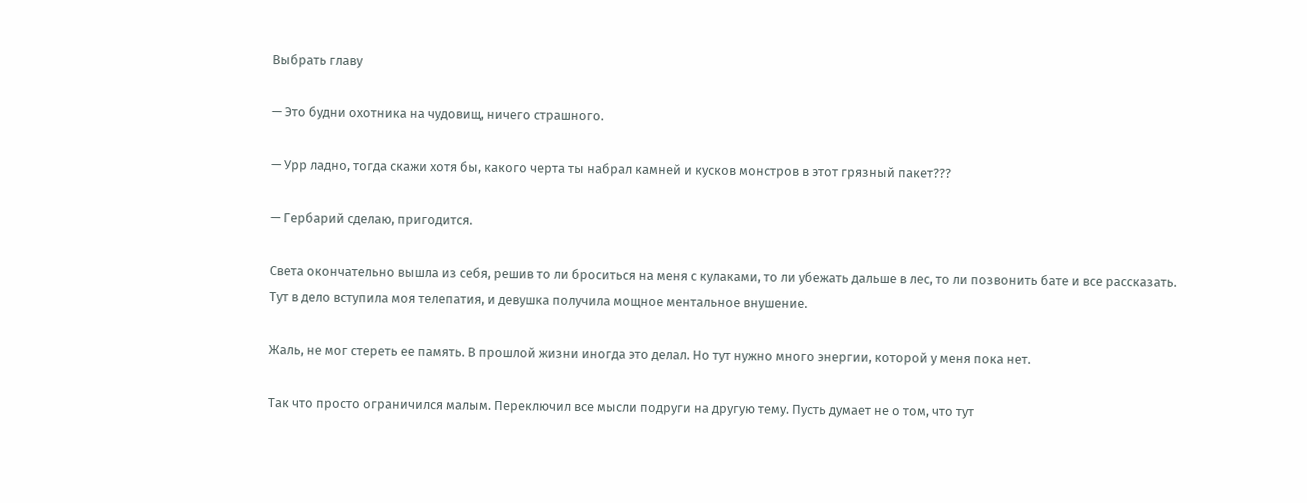Выбрать главу

— Это будни охотника на чудовищ, ничего страшного.

— Урр ладно, тогда скажи хотя бы, какого черта ты набрал камней и кусков монстров в этот грязный пакет???

— Гербарий сделаю, пригодится.

Света окончательно вышла из себя, решив то ли броситься на меня с кулаками, то ли убежать дальше в лес, то ли позвонить бате и все рассказать. Тут в дело вступила моя телепатия, и девушка получила мощное ментальное внушение.

Жаль, не мог стереть ее память. В прошлой жизни иногда это делал. Но тут нужно много энергии, которой у меня пока нет.

Так что просто ограничился малым. Переключил все мысли подруги на другую тему. Пусть думает не о том, что тут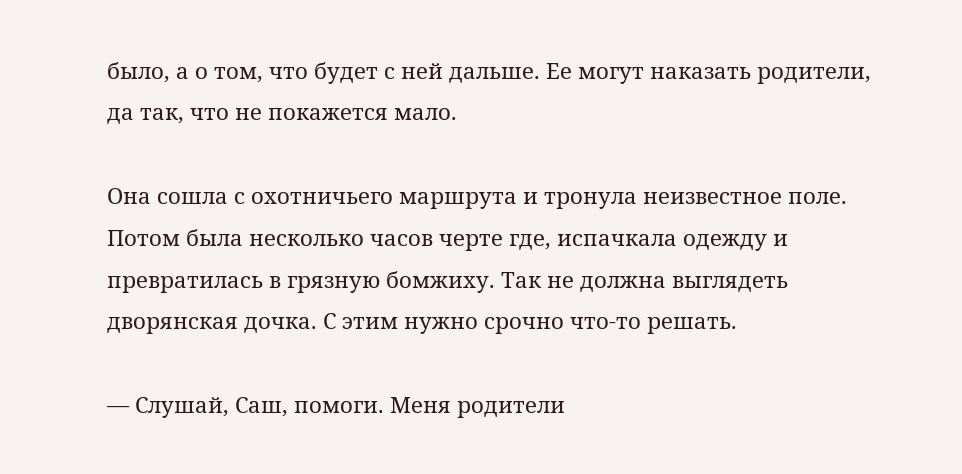было, а о том, что будет с ней дальше. Ее могут наказать родители, да так, что не покажется мало.

Она сошла с охотничьего маршрута и тронула неизвестное поле. Потом была несколько часов черте где, испачкала одежду и превратилась в грязную бомжиху. Так не должна выглядеть дворянская дочка. С этим нужно срочно что-то решать.

— Слушай, Саш, помоги. Меня родители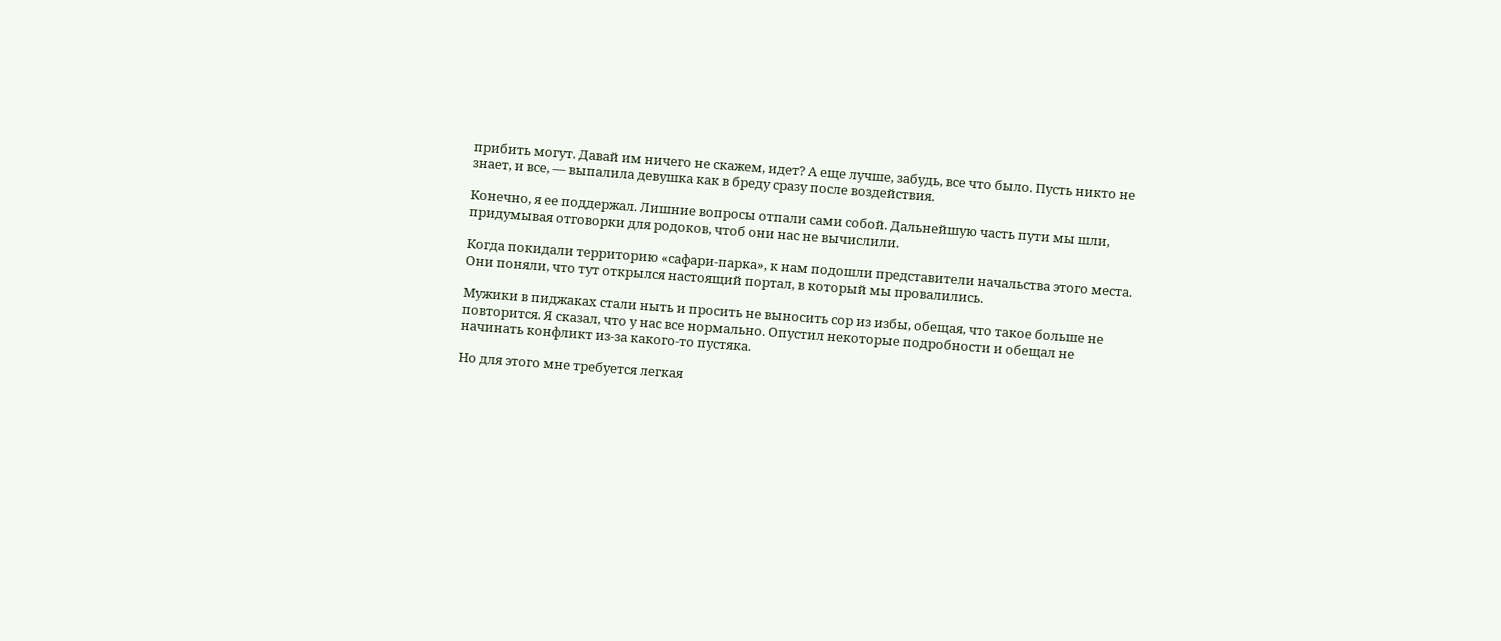прибить могут. Давай им ничего не скажем, идет? А еще лучше, забудь, все что было. Пусть никто не знает, и все, — выпалила девушка как в бреду сразу после воздействия.

Конечно, я ее поддержал. Лишние вопросы отпали сами собой. Дальнейшую часть пути мы шли, придумывая отговорки для родоков, чтоб они нас не вычислили.

Когда покидали территорию «сафари-парка», к нам подошли представители начальства этого места. Они поняли, что тут открылся настоящий портал, в который мы провалились.

Мужики в пиджаках стали ныть и просить не выносить сор из избы, обещая, что такое больше не повторится. Я сказал, что у нас все нормально. Опустил некоторые подробности и обещал не начинать конфликт из-за какого-то пустяка.

Но для этого мне требуется легкая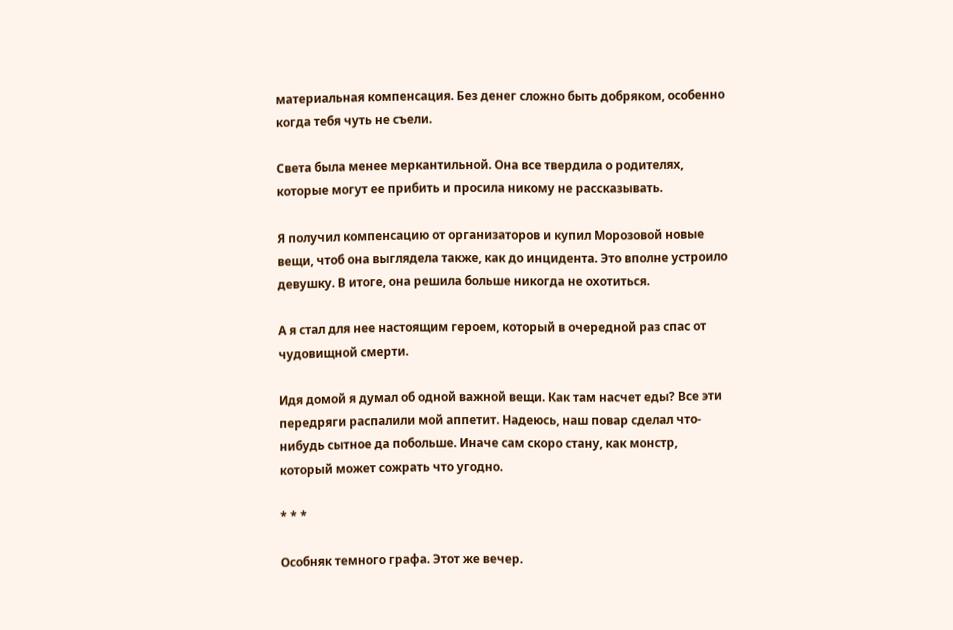материальная компенсация. Без денег сложно быть добряком, особенно когда тебя чуть не съели.

Света была менее меркантильной. Она все твердила о родителях, которые могут ее прибить и просила никому не рассказывать.

Я получил компенсацию от организаторов и купил Морозовой новые вещи, чтоб она выглядела также, как до инцидента. Это вполне устроило девушку. В итоге, она решила больше никогда не охотиться.

А я стал для нее настоящим героем, который в очередной раз спас от чудовищной смерти.

Идя домой я думал об одной важной вещи. Как там насчет еды? Все эти передряги распалили мой аппетит. Надеюсь, наш повар сделал что-нибудь сытное да побольше. Иначе сам скоро стану, как монстр, который может сожрать что угодно.

* * *

Особняк темного графа. Этот же вечер.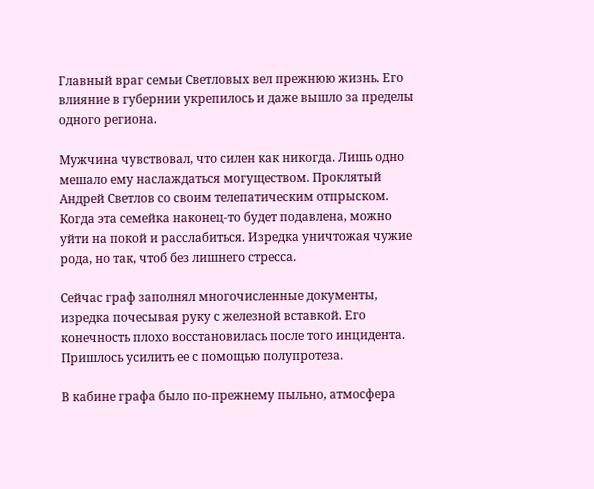Главный враг семьи Светловых вел прежнюю жизнь. Его влияние в губернии укрепилось и даже вышло за пределы одного региона.

Мужчина чувствовал, что силен как никогда. Лишь одно мешало ему наслаждаться могуществом. Проклятый Андрей Светлов со своим телепатическим отпрыском. Когда эта семейка наконец-то будет подавлена, можно уйти на покой и расслабиться. Изредка уничтожая чужие рода, но так, чтоб без лишнего стресса.

Сейчас граф заполнял многочисленные документы, изредка почесывая руку с железной вставкой. Его конечность плохо восстановилась после того инцидента. Пришлось усилить ее с помощью полупротеза.

В кабине графа было по-прежнему пыльно, атмосфера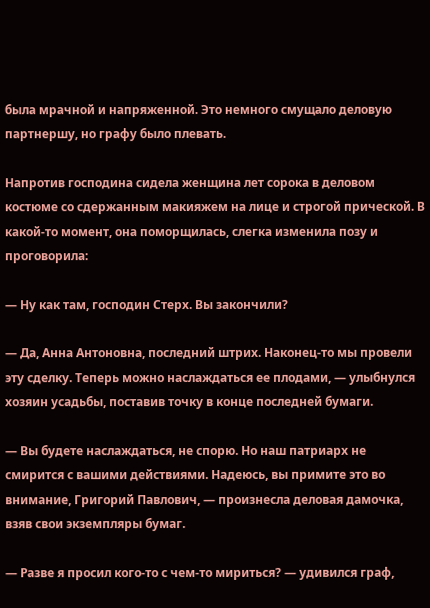была мрачной и напряженной. Это немного смущало деловую партнершу, но графу было плевать.

Напротив господина сидела женщина лет сорока в деловом костюме со сдержанным макияжем на лице и строгой прической. В какой-то момент, она поморщилась, слегка изменила позу и проговорила:

— Ну как там, господин Стерх. Вы закончили?

— Да, Анна Антоновна, последний штрих. Наконец-то мы провели эту сделку. Теперь можно наслаждаться ее плодами, — улыбнулся хозяин усадьбы, поставив точку в конце последней бумаги.

— Вы будете наслаждаться, не спорю. Но наш патриарх не смирится с вашими действиями. Надеюсь, вы примите это во внимание, Григорий Павлович, — произнесла деловая дамочка, взяв свои экземпляры бумаг.

— Разве я просил кого-то с чем-то мириться? — удивился граф,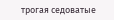трогая седоватые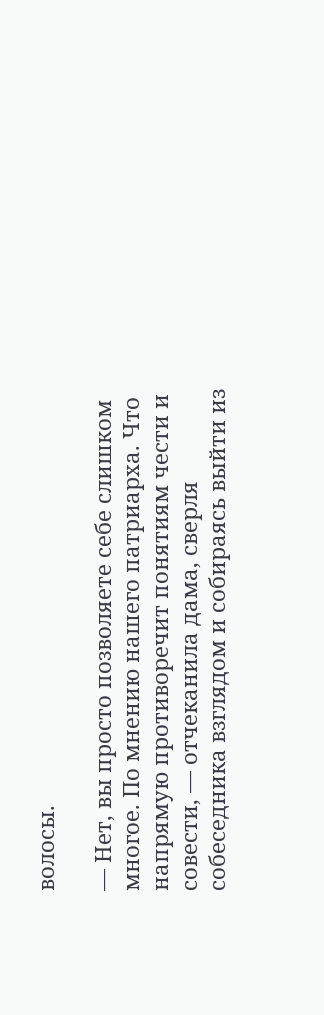волосы.

— Нет, вы просто позволяете себе слишком многое. По мнению нашего патриарха. Что напрямую противоречит понятиям чести и совести, — отчеканила дама, сверля собеседника взглядом и собираясь выйти из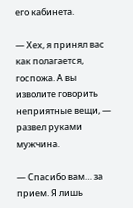его кабинета.

— Хех, я принял вас как полагается, госпожа. А вы изволите говорить неприятные вещи, — развел руками мужчина.

— Спасибо вам… за прием. Я лишь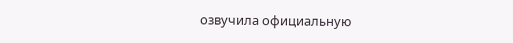озвучила официальную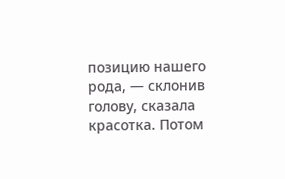позицию нашего рода, — склонив голову, сказала красотка. Потом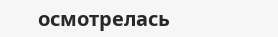осмотрелась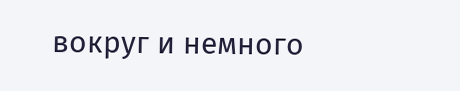вокруг и немного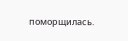поморщилась.